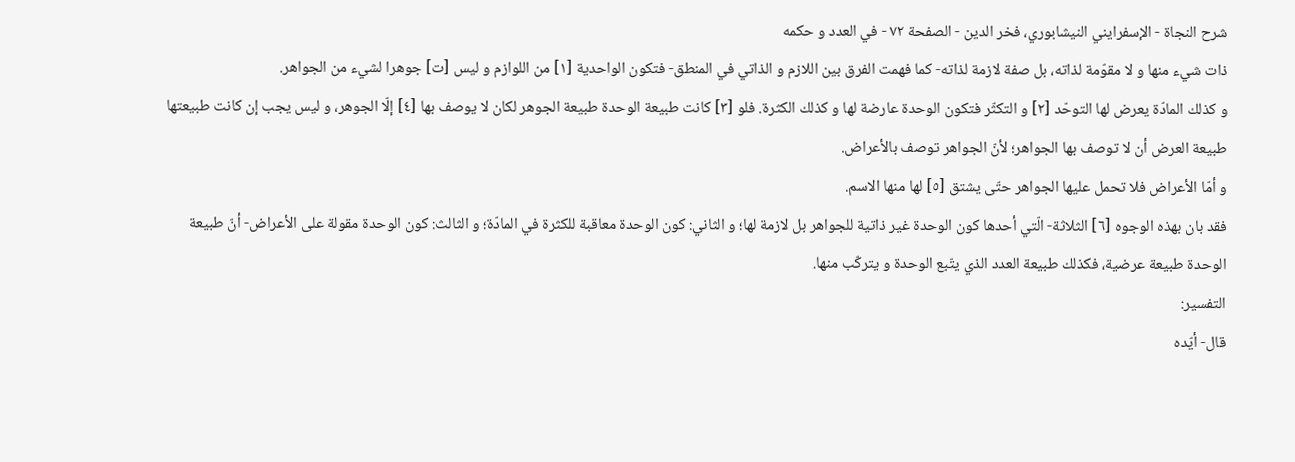شرح النجاة - الإسفرايني النيشابوري، فخر الدين - الصفحة ٧٢ - في العدد و حكمه
ذات شيء منها و لا مقوّمة لذاته، بل صفة لازمة لذاته- كما فهمت الفرق بين اللازم و الذاتي في المنطق- فتكون الواحدية [١] من اللوازم و ليس [ت] جوهرا لشيء من الجواهر.
و كذلك المادّة يعرض لها التوحّد [٢] و التكثّر فتكون الوحدة عارضة لها و كذلك الكثرة. فلو [٣] كانت طبيعة الوحدة طبيعة الجوهر لكان لا يوصف بها [٤] إلّا الجوهر، و ليس يجب إن كانت طبيعتها طبيعة العرض أن لا توصف بها الجواهر؛ لأنّ الجواهر توصف بالأعراض.
و أمّا الأعراض فلا تحمل عليها الجواهر حتّى يشتق [٥] لها منها الاسم.
فقد بان بهذه الوجوه [٦] الثلاثة- الّتي أحدها كون الوحدة غير ذاتية للجواهر بل لازمة لها؛ و الثاني: كون الوحدة معاقبة للكثرة في المادّة؛ و الثالث: كون الوحدة مقولة على الأعراض- أنّ طبيعة الوحدة طبيعة عرضية، فكذلك طبيعة العدد الذي يتّبع الوحدة و يتركّب منها.
التفسير:
قال- أيّده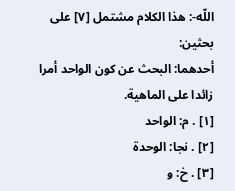اللّه-: هذا الكلام مشتمل [٧] على بحثين:
أحدهما: البحث عن كون الواحد أمرا زائدا على الماهية.
[١] . م: الواحد
[٢] . نجا: الوحدة
[٣] . خ: و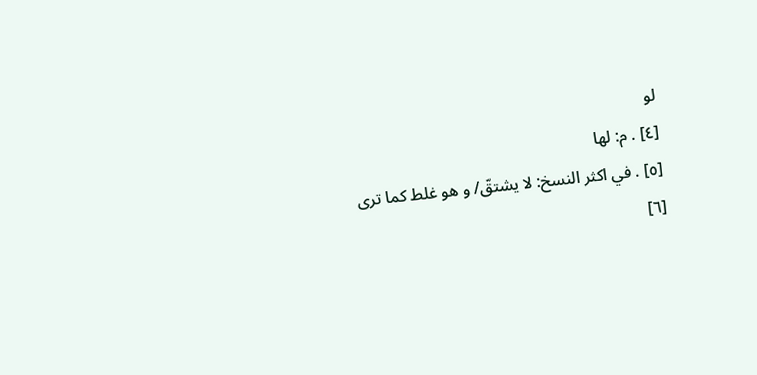لو
[٤] . م: لها
[٥] . في اكثر النسخ: لا يشتقّ/ و هو غلط كما ترى
[٦]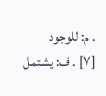. م: للوجود
[٧] . ف: يشتمل